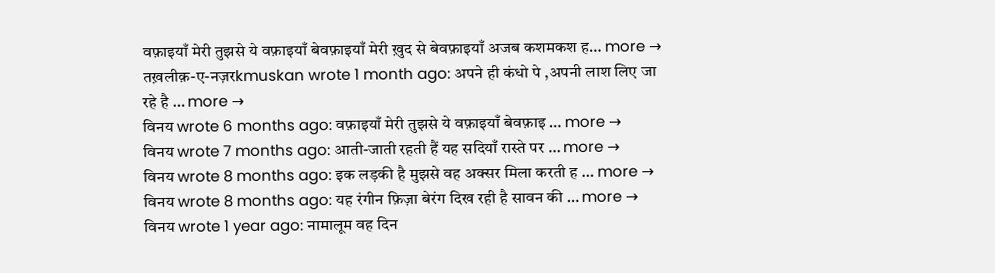वफ़ाइयाँ मेरी तुझसे ये वफ़ाइयाँ बेवफ़ाइयाँ मेरी ख़ुद से बेवफ़ाइयाँ अजब कशमकश ह… more →
तख़लीक़-ए-नज़रkmuskan wrote 1 month ago: अपने ही कंधो पे ,अपनी लाश लिए जा रहे है … more →
विनय wrote 6 months ago: वफ़ाइयाँ मेरी तुझसे ये वफ़ाइयाँ बेवफ़ाइ … more →
विनय wrote 7 months ago: आती-जाती रहती हैं यह सदियाँ रास्ते पर … more →
विनय wrote 8 months ago: इक लड़की है मुझसे वह अक्सर मिला करती ह … more →
विनय wrote 8 months ago: यह रंगीन फ़िज़ा बेरंग दिख रही है सावन की … more →
विनय wrote 1 year ago: नामालूम वह दिन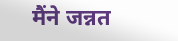मैंने जन्नत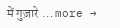में गुज़ारे … more →